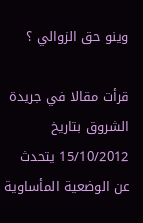وينو حق الزوالي ؟

قرأت مقالا في جريدة الشروق بتاريخ 15/10/2012 يتحدث عن الوضعية المأساوية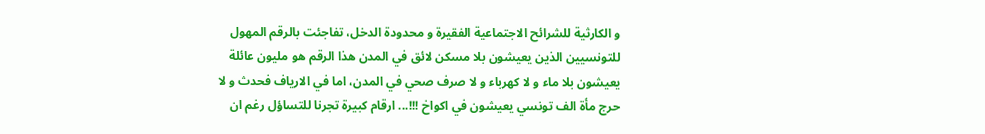و الكارثية للشرائح الاجتماعية الفقيرة و محدودة الدخل، تفاجئت بالرقم المهول للتونسيين الذين يعيشون بلا مسكن لائق في المدن هذا الرقم هو مليون عائلة يعيشون بلا ماء و لا كهرباء و لا صرف صحي في المدن، اما في الارياف فحدث و لا حرج مأة الف تونسي يعيشون في اكواخ !!!... ارقام كبيرة تجرنا للتساؤل رغم ان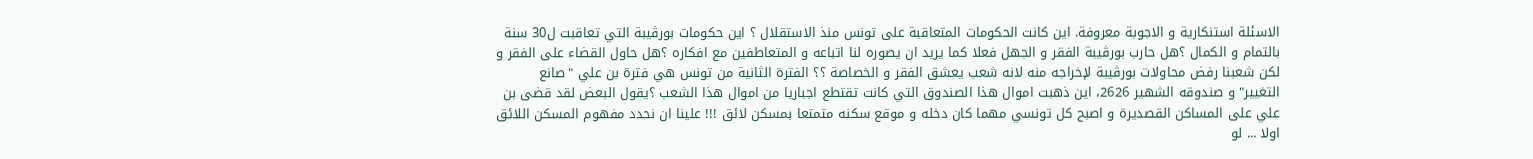الاسئلة استنكارية و الاجوبة معروفة. اين كانت الحكومات المتعاقبة على تونس منذ الاستقلال ؟ اين حكومات بورڨيبة التي تعاقبت ل30 سنة بالتمام و الكمال ؟هل حارب بورڨيبة الفقر و الجهل فعلا كما يريد ان يصوره لنا اتباعه و المتعاطفين مع افكاره ؟هل حاول القضاء على الفقر و لكن شعبنا رفض محاولات بورڨيبة لإخراجه منه لانه شعب يعشق الفقر و الخصاصة ؟؟ الفترة الثانية من تونس هي فترة بن علي "صانع التغيير" و صندوقه الشهير 2626، اين ذهبت اموال هذا الصندوق التي كانت تقتطع اجباريا من اموال هذا الشعب ؟يقول البعض لقد قضى بن علي على المساكن القصديرة و اصبح كل تونسي مهما كان دخله و موقع سكنه متمتعا بمسكن لائق !!! علينا ان نحدد مفهوم المسكن اللائق اولا ... لو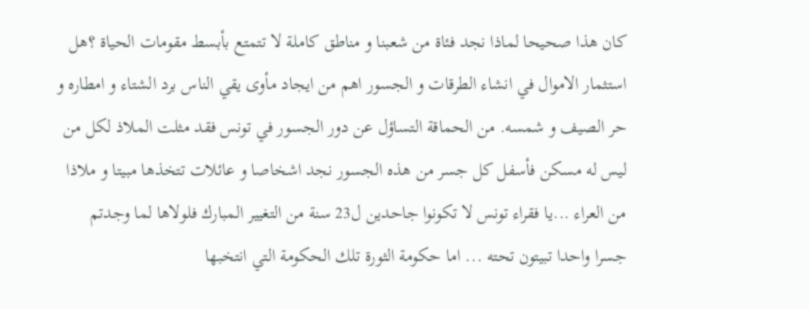كان هذا صحيحا لماذا نجد فئاة من شعبنا و مناطق كاملة لا تتمتع بأبسط مقومات الحياة ؟هل استثمار الاموال في انشاء الطرقات و الجسور اهم من ايجاد مأوى يقي الناس برد الشتاء و امطاره و حر الصيف و شمسه. من الحماقة التساؤل عن دور الجسور في تونس فقد مثلت الملاذ لكل من ليس له مسكن فأسفل كل جسر من هذه الجسور نجد اشخاصا و عائلات تتخذها مبيتا و ملاذا من العراء ...يا فقراء تونس لا تكونوا جاحدين ل23 سنة من التغيير المبارك فلولاها لما وجدتم جسرا واحدا تبيتون تحته ... اما حكومة الثورة تلك الحكومة التي انتخبها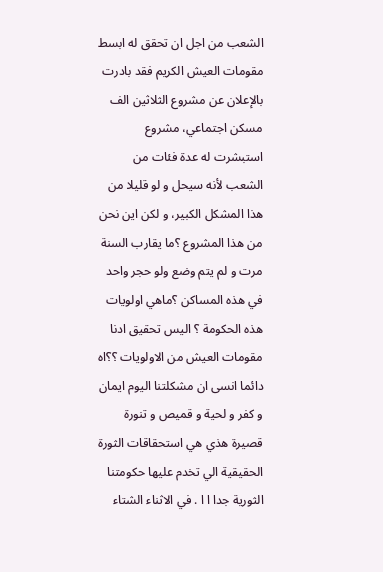الشعب من اجل ان تحقق له ابسط مقومات العيش الكريم فقد بادرت بالإعلان عن مشروع الثلاثين الف مسكن اجتماعي، مشروع استبشرت له عدة فئات من الشعب لأنه سيحل و لو قليلا من هذا المشكل الكبير، و لكن اين نحن من هذا المشروع ؟ما يقارب السنة مرت و لم يتم وضع ولو حجر واحد في هذه المساكن ؟ماهي اولويات هذه الحكومة ؟ اليس تحقيق ادنا مقومات العيش من الاولويات ؟؟اه دائما انسى ان مشكلتنا اليوم ايمان و كفر و لحية و قميص و تنورة قصيرة هذي هي استحقاقات الثورة الحقيقية الي تخدم عليها حكومتنا الثورية جدا ا ا . في الاثناء الشتاء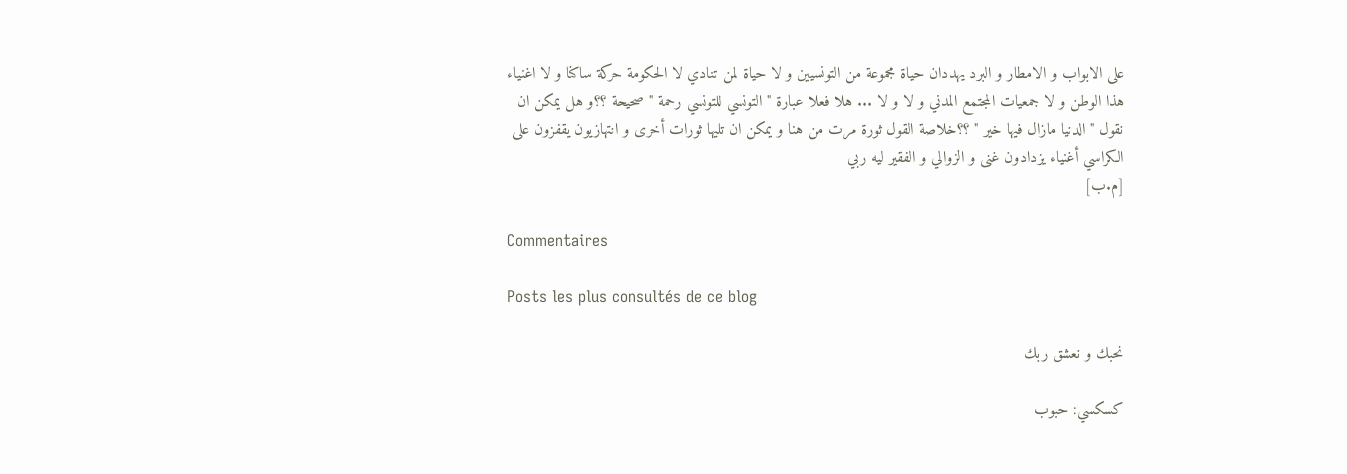على الابواب و الامطار و البرد يهددان حياة مجموعة من التونسيين و لا حياة لمن تنادي لا الحكومة حركة ساكنا و لا اغنياء هذا الوطن و لا جمعيات المجتمع المدني و لا و لا ... هلا فعلا عبارة " التونسي للتونسي رحمة " صحيحة ؟؟و هل يمكن ان نقول " الدنيا مازال فيها خير " ؟؟خلاصة القول ثورة مرت من هنا و يمكن ان تليها ثورات أخرى و انتهازيون يقفزون على الكراسي أغنياء يزدادون غنى و الزوالي و الفقير ليه ربي
[م.ب]

Commentaires

Posts les plus consultés de ce blog

نحبك و نعشق ربك

كسكسي: حبوب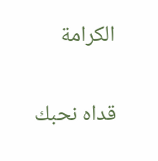الكرامة

قداه نحبك